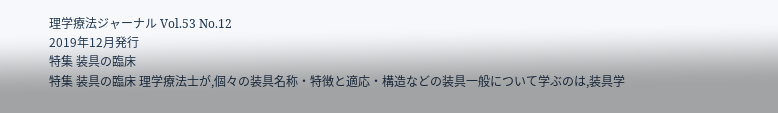理学療法ジャーナル Vol.53 No.12
2019年12月発行
特集 装具の臨床
特集 装具の臨床 理学療法士が,個々の装具名称・特徴と適応・構造などの装具一般について学ぶのは,装具学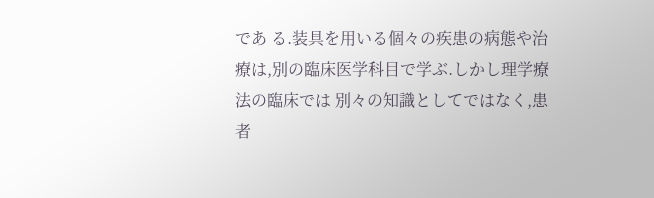であ る.装具を用いる個々の疾患の病態や治療は,別の臨床医学科目で学ぶ.しかし理学療法の臨床では 別々の知識としてではなく,患者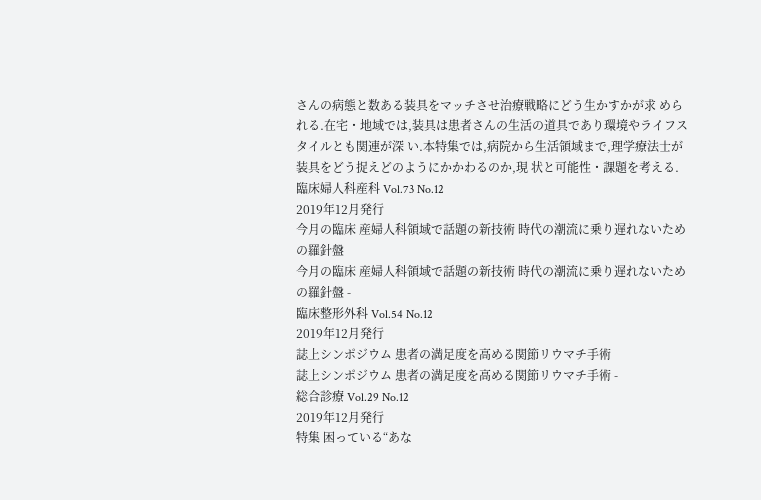さんの病態と数ある装具をマッチさせ治療戦略にどう生かすかが求 められる.在宅・地域では,装具は患者さんの生活の道具であり環境やライフスタイルとも関連が深 い.本特集では,病院から生活領域まで,理学療法士が装具をどう捉えどのようにかかわるのか,現 状と可能性・課題を考える.
臨床婦人科産科 Vol.73 No.12
2019年12月発行
今月の臨床 産婦人科領域で話題の新技術 時代の潮流に乗り遅れないための羅針盤
今月の臨床 産婦人科領域で話題の新技術 時代の潮流に乗り遅れないための羅針盤 -
臨床整形外科 Vol.54 No.12
2019年12月発行
誌上シンポジウム 患者の満足度を高める関節リウマチ手術
誌上シンポジウム 患者の満足度を高める関節リウマチ手術 -
総合診療 Vol.29 No.12
2019年12月発行
特集 困っている“あな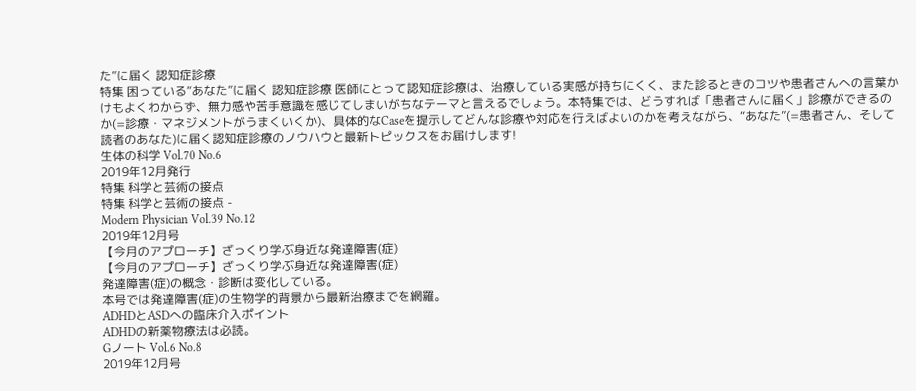た”に届く 認知症診療
特集 困っている“あなた”に届く 認知症診療 医師にとって認知症診療は、治療している実感が持ちにくく、また診るときのコツや患者さんへの言葉かけもよくわからず、無力感や苦手意識を感じてしまいがちなテーマと言えるでしょう。本特集では、どうすれば「患者さんに届く」診療ができるのか(=診療・マネジメントがうまくいくか)、具体的なCaseを提示してどんな診療や対応を行えばよいのかを考えながら、“あなた”(=患者さん、そして読者のあなた)に届く認知症診療のノウハウと最新トピックスをお届けします!
生体の科学 Vol.70 No.6
2019年12月発行
特集 科学と芸術の接点
特集 科学と芸術の接点 -
Modern Physician Vol.39 No.12
2019年12月号
【今月のアプローチ】ざっくり学ぶ身近な発達障害(症)
【今月のアプローチ】ざっくり学ぶ身近な発達障害(症)
発達障害(症)の概念・診断は変化している。
本号では発達障害(症)の生物学的背景から最新治療までを網羅。
ADHDとASDへの臨床介入ポイント
ADHDの新薬物療法は必読。
Gノート Vol.6 No.8
2019年12月号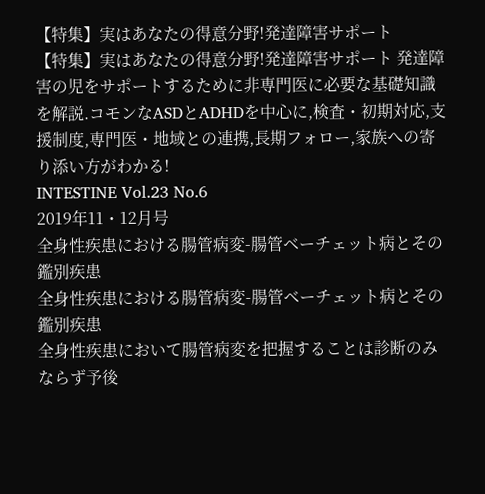【特集】実はあなたの得意分野!発達障害サポート
【特集】実はあなたの得意分野!発達障害サポート 発達障害の児をサポートするために非専門医に必要な基礎知識を解説.コモンなASDとADHDを中心に,検査・初期対応,支援制度,専門医・地域との連携,長期フォロー,家族への寄り添い方がわかる!
INTESTINE Vol.23 No.6
2019年11・12月号
全身性疾患における腸管病変-腸管ベーチェット病とその鑑別疾患
全身性疾患における腸管病変-腸管ベーチェット病とその鑑別疾患
全身性疾患において腸管病変を把握することは診断のみならず予後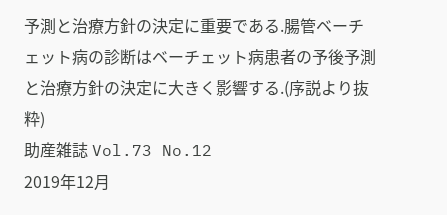予測と治療方針の決定に重要である.腸管ベーチェット病の診断はベーチェット病患者の予後予測と治療方針の決定に大きく影響する.(序説より抜粋)
助産雑誌 Vol.73 No.12
2019年12月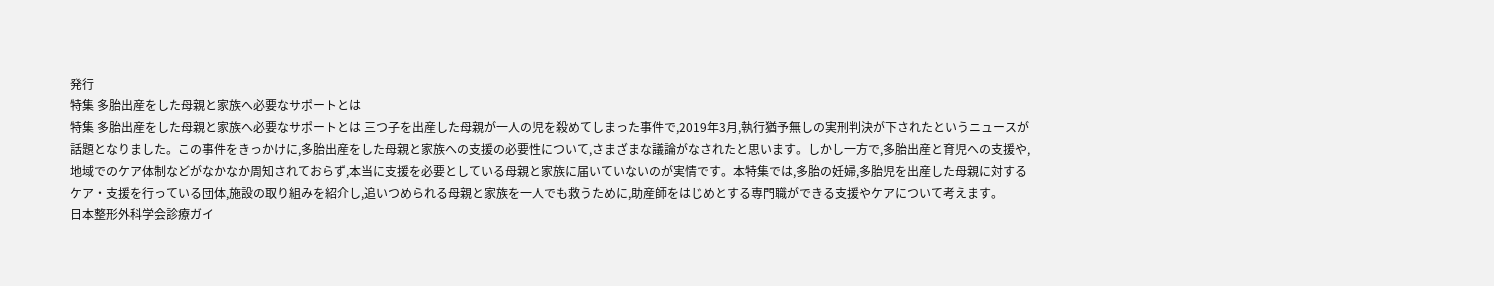発行
特集 多胎出産をした母親と家族へ必要なサポートとは
特集 多胎出産をした母親と家族へ必要なサポートとは 三つ子を出産した母親が一人の児を殺めてしまった事件で,2019年3月,執行猶予無しの実刑判決が下されたというニュースが話題となりました。この事件をきっかけに,多胎出産をした母親と家族への支援の必要性について,さまざまな議論がなされたと思います。しかし一方で,多胎出産と育児への支援や,地域でのケア体制などがなかなか周知されておらず,本当に支援を必要としている母親と家族に届いていないのが実情です。本特集では,多胎の妊婦,多胎児を出産した母親に対するケア・支援を行っている団体,施設の取り組みを紹介し,追いつめられる母親と家族を一人でも救うために,助産師をはじめとする専門職ができる支援やケアについて考えます。
日本整形外科学会診療ガイ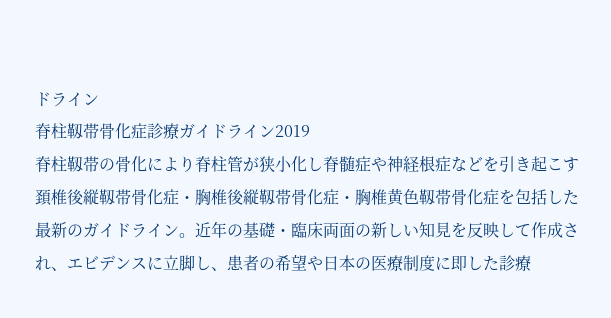ドライン
脊柱靱帯骨化症診療ガイドライン2019
脊柱靱帯の骨化により脊柱管が狭小化し脊髄症や神経根症などを引き起こす頚椎後縦靱帯骨化症・胸椎後縦靱帯骨化症・胸椎黄色靱帯骨化症を包括した最新のガイドライン。近年の基礎・臨床両面の新しい知見を反映して作成され、エビデンスに立脚し、患者の希望や日本の医療制度に即した診療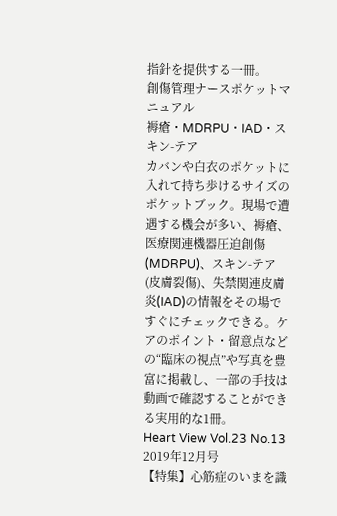指針を提供する一冊。
創傷管理ナースポケットマニュアル
褥瘡・MDRPU・IAD・スキン-テア
カバンや白衣のポケットに入れて持ち歩けるサイズのポケットブック。現場で遭遇する機会が多い、褥瘡、医療関連機器圧迫創傷(MDRPU)、スキン-テア(皮膚裂傷)、失禁関連皮膚炎(IAD)の情報をその場ですぐにチェックできる。ケアのポイント・留意点などの“臨床の視点”や写真を豊富に掲載し、一部の手技は動画で確認することができる実用的な1冊。
Heart View Vol.23 No.13
2019年12月号
【特集】心筋症のいまを識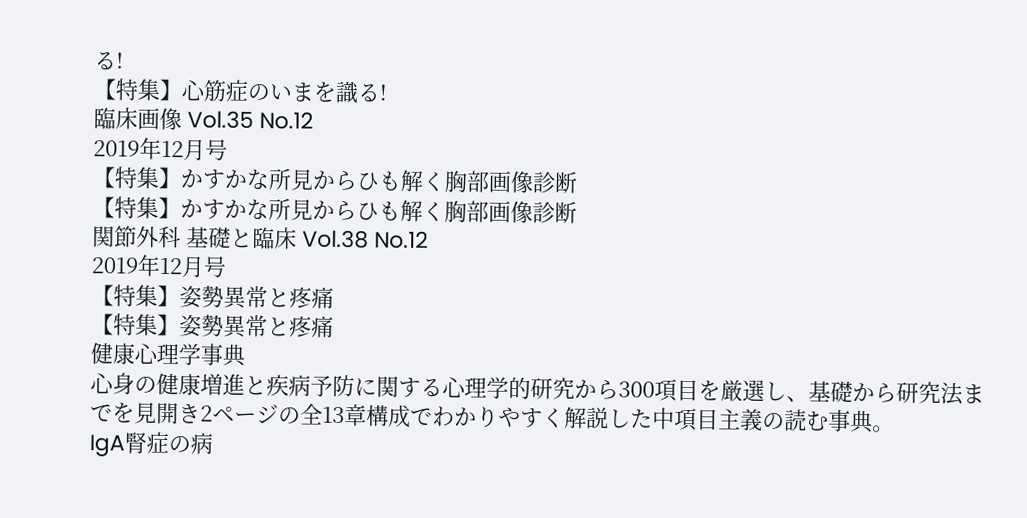る!
【特集】心筋症のいまを識る!
臨床画像 Vol.35 No.12
2019年12月号
【特集】かすかな所見からひも解く胸部画像診断
【特集】かすかな所見からひも解く胸部画像診断
関節外科 基礎と臨床 Vol.38 No.12
2019年12月号
【特集】姿勢異常と疼痛
【特集】姿勢異常と疼痛
健康心理学事典
心身の健康増進と疾病予防に関する心理学的研究から300項目を厳選し、基礎から研究法までを見開き2ページの全13章構成でわかりやすく解説した中項目主義の読む事典。
IgA腎症の病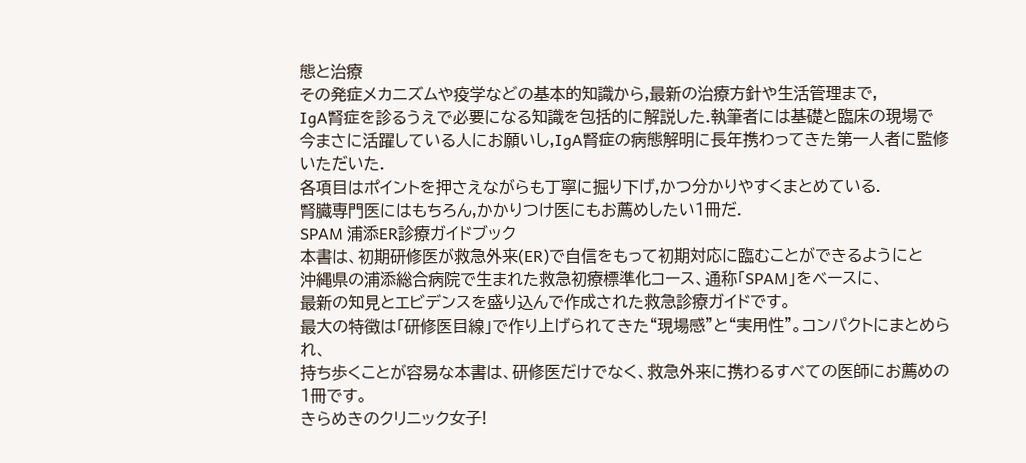態と治療
その発症メカニズムや疫学などの基本的知識から,最新の治療方針や生活管理まで,
IgA腎症を診るうえで必要になる知識を包括的に解説した.執筆者には基礎と臨床の現場で
今まさに活躍している人にお願いし,IgA腎症の病態解明に長年携わってきた第一人者に監修いただいた.
各項目はポイントを押さえながらも丁寧に掘り下げ,かつ分かりやすくまとめている.
腎臓専門医にはもちろん,かかりつけ医にもお薦めしたい1冊だ.
SPAM 浦添ER診療ガイドブック
本書は、初期研修医が救急外来(ER)で自信をもって初期対応に臨むことができるようにと
沖縄県の浦添総合病院で生まれた救急初療標準化コース、通称「SPAM」をベースに、
最新の知見とエビデンスを盛り込んで作成された救急診療ガイドです。
最大の特徴は「研修医目線」で作り上げられてきた“現場感”と“実用性”。コンパクトにまとめられ、
持ち歩くことが容易な本書は、研修医だけでなく、救急外来に携わるすべての医師にお薦めの1冊です。
きらめきのクリニック女子!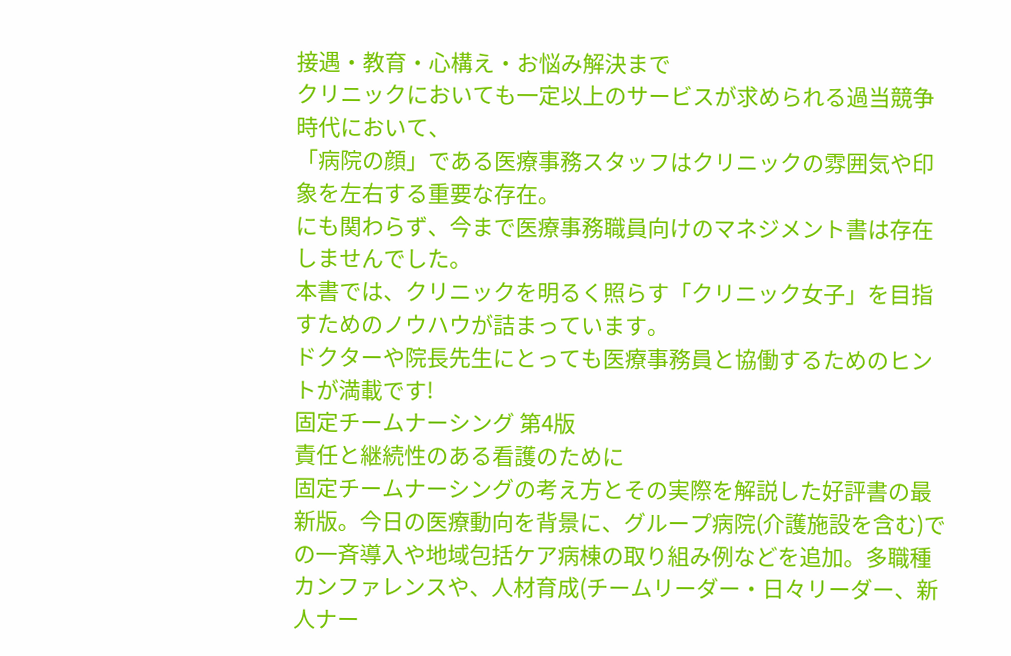接遇・教育・心構え・お悩み解決まで
クリニックにおいても一定以上のサービスが求められる過当競争時代において、
「病院の顔」である医療事務スタッフはクリニックの雰囲気や印象を左右する重要な存在。
にも関わらず、今まで医療事務職員向けのマネジメント書は存在しませんでした。
本書では、クリニックを明るく照らす「クリニック女子」を目指すためのノウハウが詰まっています。
ドクターや院長先生にとっても医療事務員と協働するためのヒントが満載です!
固定チームナーシング 第4版
責任と継続性のある看護のために
固定チームナーシングの考え方とその実際を解説した好評書の最新版。今日の医療動向を背景に、グループ病院(介護施設を含む)での一斉導入や地域包括ケア病棟の取り組み例などを追加。多職種カンファレンスや、人材育成(チームリーダー・日々リーダー、新人ナー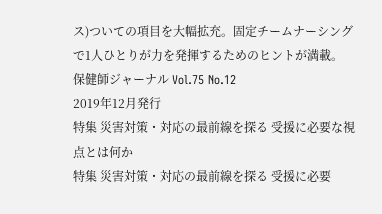ス)ついての項目を大幅拡充。固定チームナーシングで1人ひとりが力を発揮するためのヒントが満載。
保健師ジャーナル Vol.75 No.12
2019年12月発行
特集 災害対策・対応の最前線を探る 受援に必要な視点とは何か
特集 災害対策・対応の最前線を探る 受援に必要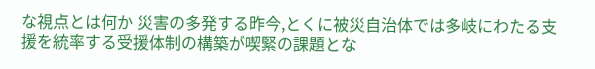な視点とは何か 災害の多発する昨今,とくに被災自治体では多岐にわたる支援を統率する受援体制の構築が喫緊の課題とな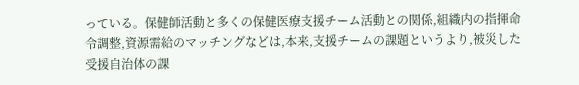っている。保健師活動と多くの保健医療支援チーム活動との関係,組織内の指揮命令調整,資源需給のマッチングなどは,本来,支援チームの課題というより,被災した受援自治体の課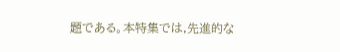題である。本特集では,先進的な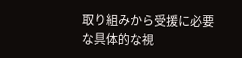取り組みから受援に必要な具体的な視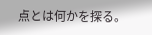点とは何かを探る。